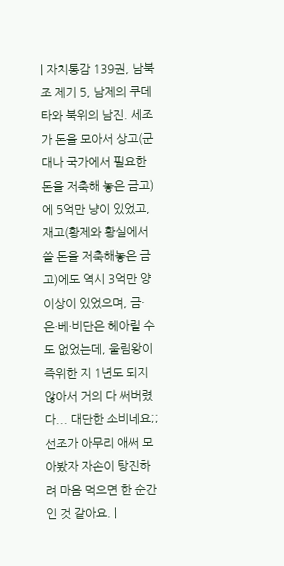| 자치통감 139권, 남북조 제기 5, 남제의 쿠데타와 북위의 남진. 세조가 돈을 모아서 상고(군대나 국가에서 필요한 돈을 저축해 놓은 금고)에 5억만 냥이 있었고, 재고(황제와 황실에서 쓸 돈을 저축해놓은 금고)에도 역시 3억만 양 이상이 있었으며, 금·은·베·비단은 헤아릴 수도 없었는데, 울림왕이 즉위한 지 1년도 되지 않아서 거의 다 써버렸다... 대단한 소비네요;; 선조가 아무리 애써 모아봤자 자손이 탕진하려 마음 먹으면 한 순간인 것 같아요. |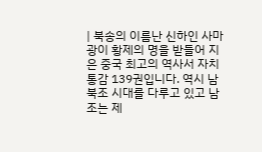| 북송의 이름난 신하인 사마광이 황제의 명을 받들어 지은 중국 최고의 역사서 자치통감 139권입니다. 역시 남북조 시대를 다루고 있고 남조는 제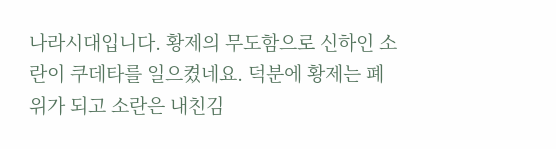나라시대입니다. 황제의 무도함으로 신하인 소란이 쿠데타를 일으켰네요. 덕분에 황제는 폐위가 되고 소란은 내친김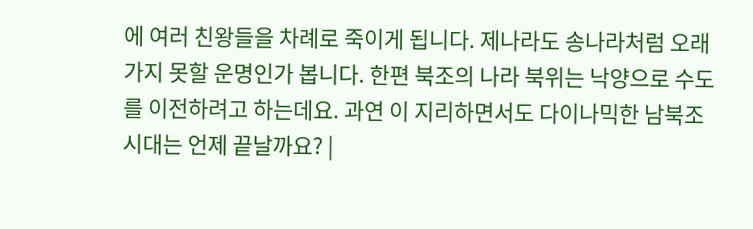에 여러 친왕들을 차례로 죽이게 됩니다. 제나라도 송나라처럼 오래가지 못할 운명인가 봅니다. 한편 북조의 나라 북위는 낙양으로 수도를 이전하려고 하는데요. 과연 이 지리하면서도 다이나믹한 남북조 시대는 언제 끝날까요? |